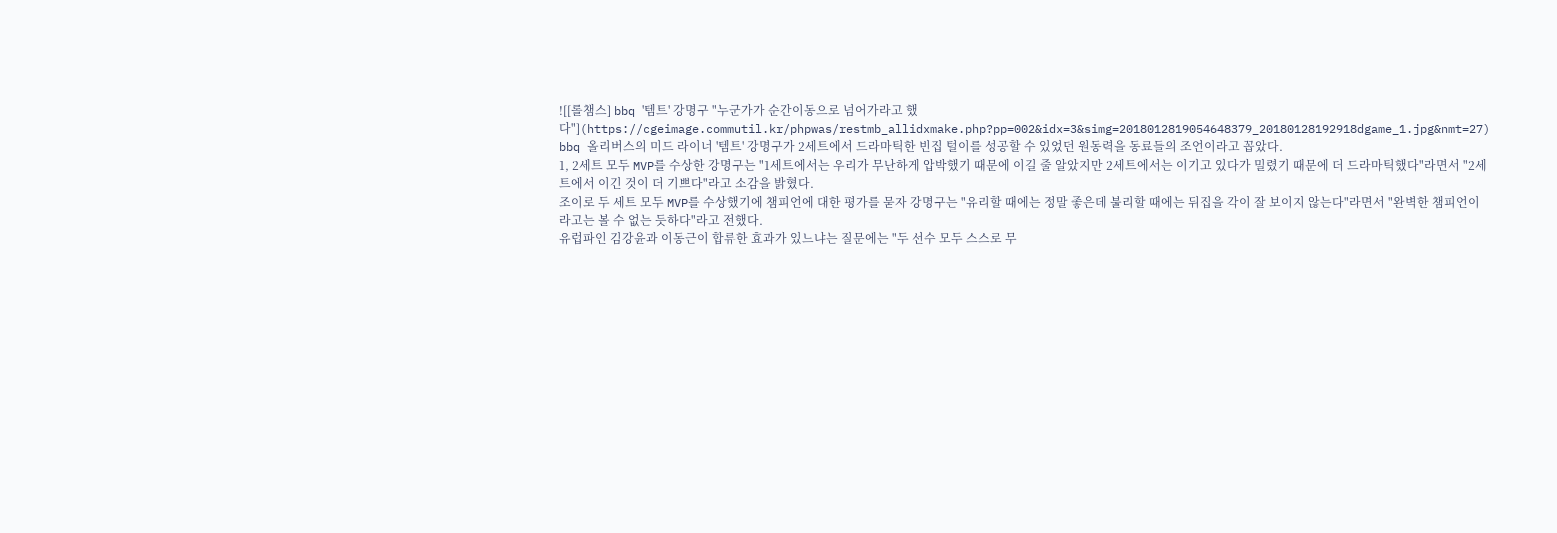![[롤챔스] bbq '템트' 강명구 "누군가가 순간이동으로 넘어가라고 했다"](https://cgeimage.commutil.kr/phpwas/restmb_allidxmake.php?pp=002&idx=3&simg=2018012819054648379_20180128192918dgame_1.jpg&nmt=27)
bbq 올리버스의 미드 라이너 '템트' 강명구가 2세트에서 드라마틱한 빈집 털이를 성공할 수 있었던 원동력을 동료들의 조언이라고 꼽았다.
1, 2세트 모두 MVP를 수상한 강명구는 "1세트에서는 우리가 무난하게 압박했기 때문에 이길 줄 알았지만 2세트에서는 이기고 있다가 밀렸기 때문에 더 드라마틱했다"라면서 "2세트에서 이긴 것이 더 기쁘다"라고 소감을 밝혔다.
조이로 두 세트 모두 MVP를 수상했기에 챔피언에 대한 평가를 묻자 강명구는 "유리할 때에는 정말 좋은데 불리할 때에는 뒤집을 각이 잘 보이지 않는다"라면서 "완벽한 챔피언이라고는 볼 수 없는 듯하다"라고 전했다.
유럽파인 김강윤과 이동근이 합류한 효과가 있느냐는 질문에는 "두 선수 모두 스스로 무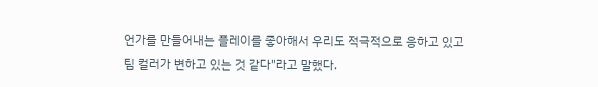언가를 만들어내는 플레이를 좋아해서 우리도 적극적으로 응하고 있고 팀 컬러가 변하고 있는 것 같다"라고 말했다.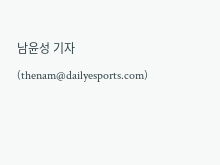남윤성 기자 (thenam@dailyesports.com)